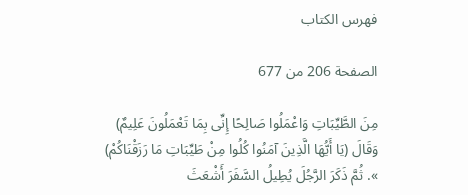فهرس الكتاب

الصفحة 206 من 677

مِنَ الطَّيِّبَاتِ وَاعْمَلُوا صَالِحًا إِنِّى بِمَا تَعْمَلُونَ عَلِيمٌ) وَقَالَ (يَا أَيُّهَا الَّذِينَ آمَنُوا كُلُوا مِنْ طَيِّبَاتِ مَا رَزَقْنَاكُمْ) ». ثُمَّ ذَكَرَ الرَّجُلَ يُطِيلُ السَّفَرَ أَشْعَثَ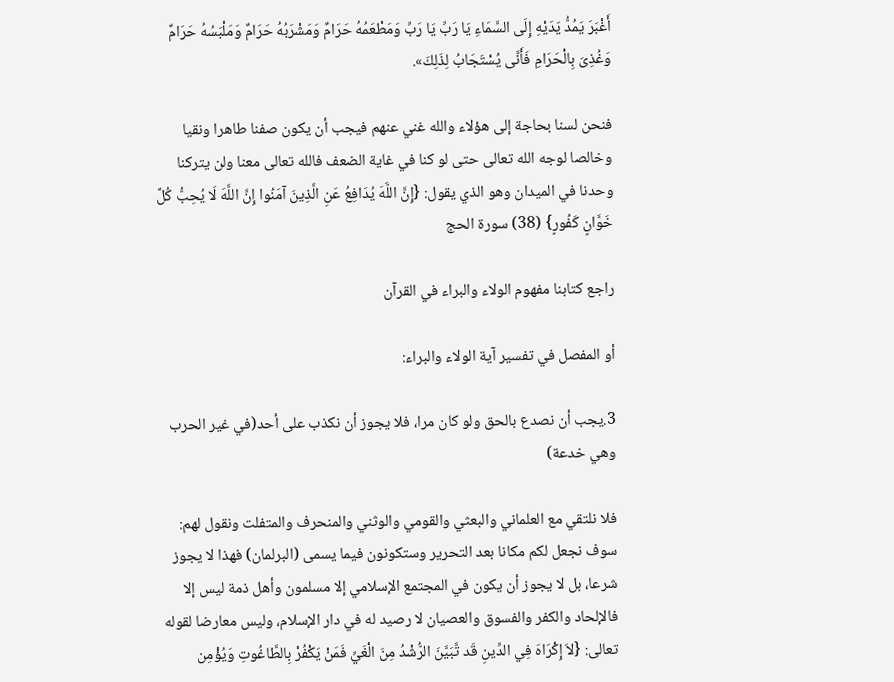أَغْبَرَ يَمُدُّ يَدَيْهِ إِلَى السَّمَاءِ يَا رَبِّ يَا رَبِّ وَمَطْعَمُهُ حَرَامٌ وَمَشْرَبُهُ حَرَامٌ وَمَلْبَسُهُ حَرَامٌ وَغُذِىَ بِالْحَرَامِ فَأَنَّى يُسْتَجَابُ لِذَلِكَ».

فنحن لسنا بحاجة إلى هؤلاء والله غني عنهم فيجب أن يكون صفنا طاهرا ونقيا وخالصا لوجه الله تعالى حتى لو كنا في غاية الضعف فالله تعالى معنا ولن يتركنا وحدنا في الميدان وهو الذي يقول: {إِنَّ اللَّهَ يُدَافِعُ عَنِ الَّذِينَ آمَنُوا إِنَّ اللَّهَ لَا يُحِبُّ كُلَّ خَوَّانٍ كَفُورٍ} (38) سورة الحج

راجع كتابنا مفهوم الولاء والبراء في القرآن

أو المفصل في تفسير آية الولاء والبراء:

3.يجب أن نصدع بالحق ولو كان مرا، فلا يجوز أن نكذب على أحد(في غير الحرب وهي خدعة)

فلا نلتقي مع العلماني والبعثي والقومي والوثني والمنحرف والمتفلت ونقول لهم: سوف نجعل لكم مكانا بعد التحرير وستكونون فيما يسمى (البرلمان) فهذا لا يجوز شرعا، بل لا يجوز أن يكون في المجتمع الإسلامي إلا مسلمون وأهل ذمة ليس إلا فالإلحاد والكفر والفسوق والعصيان لا رصيد له في دار الإسلام، وليس معارضا لقوله تعالى: {لاَ إِكْرَاهَ فِي الدِّينِ قَد تَّبَيَّنَ الرُّشْدُ مِنَ الْغَيِّ فَمَنْ يَكْفُرْ بِالطَّاغُوتِ وَيُؤْمِن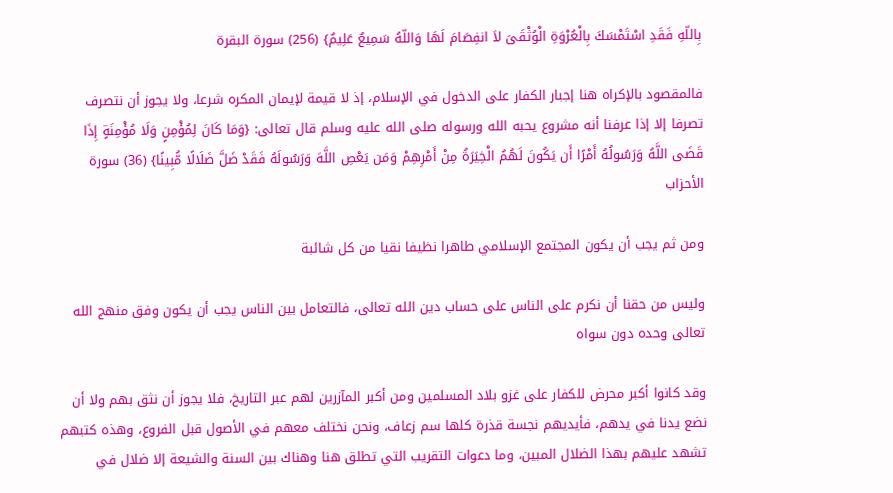بِاللّهِ فَقَدِ اسْتَمْسَكَ بِالْعُرْوَةِ الْوُثْقَىَ لاَ انفِصَامَ لَهَا وَاللّهُ سَمِيعٌ عَلِيمٌ} (256) سورة البقرة

فالمقصود بالإكراه هنا إجبار الكفار على الدخول في الإسلام، إذ لا قيمة لإيمان المكره شرعا، ولا يجوز أن نتصرف تصرفا إلا إذا عرفنا أنه مشروع يحبه الله ورسوله صلى الله عليه وسلم قال تعالى: {وَمَا كَانَ لِمُؤْمِنٍ وَلَا مُؤْمِنَةٍ إِذَا قَضَى اللَّهُ وَرَسُولُهُ أَمْرًا أَن يَكُونَ لَهُمُ الْخِيَرَةُ مِنْ أَمْرِهِمْ وَمَن يَعْصِ اللَّهَ وَرَسُولَهُ فَقَدْ ضَلَّ ضَلَالًا مُّبِينًا} (36) سورة الأحزاب

ومن ثم يجب أن يكون المجتمع الإسلامي طاهرا نظيفا نقيا من كل شائبة

وليس من حقنا أن نكرم على الناس على حساب دين الله تعالى، فالتعامل بين الناس يجب أن يكون وفق منهج الله تعالى وحده دون سواه

وقد كانوا أكبر محرض للكفار على غزو بلاد المسلمين ومن أكبر المآزرين لهم عبر التاريخ، فلا يجوز أن نثق بهم ولا أن نضع يدنا في يدهم، فأيديهم نجسة قذرة كلها سم زعاف، ونحن نختلف معهم في الأصول قبل الفروع، وهذه كتبهم تشهد عليهم بهذا الضلال المبين، وما دعوات التقريب التي تطلق هنا وهناك بين السنة والشيعة إلا ضلال في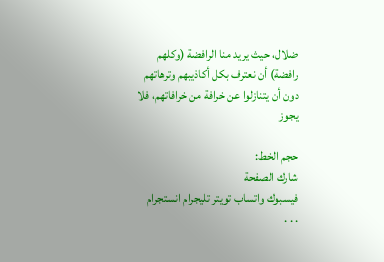ضلال، حيث يريد منا الرافضة (وكلهم رافضة) أن نعترف بكل أكاذيبهم وترهاتهم دون أن يتنازلوا عن خرافة من خرافاتهم، فلا يجوز

حجم الخط:
شارك الصفحة
فيسبوك واتساب تويتر تليجرام انستجرام
. . .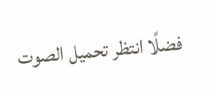فضلًا انتظر تحميل الصوت